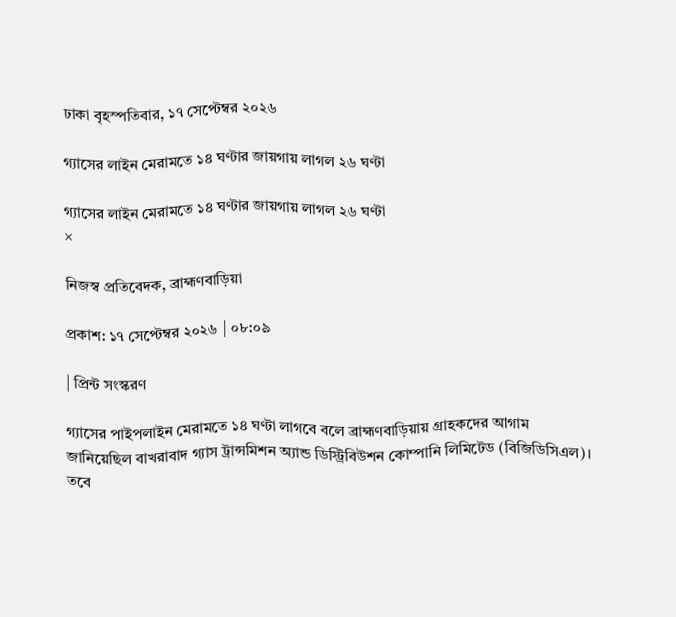ঢাকা বৃহস্পতিবার, ১৭ সেপ্টেম্বর ২০২৬

গ্যাসের লাইন মেরামতে ১৪ ঘণ্টার জায়গায় লাগল ২৬ ঘণ্টা

গ্যাসের লাইন মেরামতে ১৪ ঘণ্টার জায়গায় লাগল ২৬ ঘণ্টা
×

নিজস্ব প্রতিবেদক, ব্রাহ্মণবাড়িয়া

প্রকাশ: ১৭ সেপ্টেম্বর ২০২৬ | ০৮:০৯

| প্রিন্ট সংস্করণ

গ্যাসের পাইপলাইন মেরামতে ১৪ ঘণ্টা লাগবে বলে ব্রাহ্মণবাড়িয়ায় গ্রাহকদের আগাম জানিয়েছিল বাখরাবাদ গ্যাস ট্রান্সমিশন অ্যান্ড ডিস্ট্রিবিউশন কোম্পানি লিমিটেড (বিজিডিসিএল)। তবে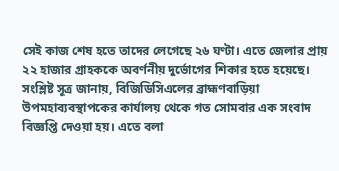সেই কাজ শেষ হতে তাদের লেগেছে ২৬ ঘণ্টা। এতে জেলার প্রায় ২২ হাজার গ্রাহককে অবর্ণনীয় দুর্ভোগের শিকার হতে হয়েছে।
সংশ্লিষ্ট সূত্র জানায়, বিজিডিসিএলের ব্রাহ্মণবাড়িয়া উপমহাব্যবস্থাপকের কার্যালয় থেকে গত সোমবার এক সংবাদ বিজ্ঞপ্তি দেওয়া হয়। এতে বলা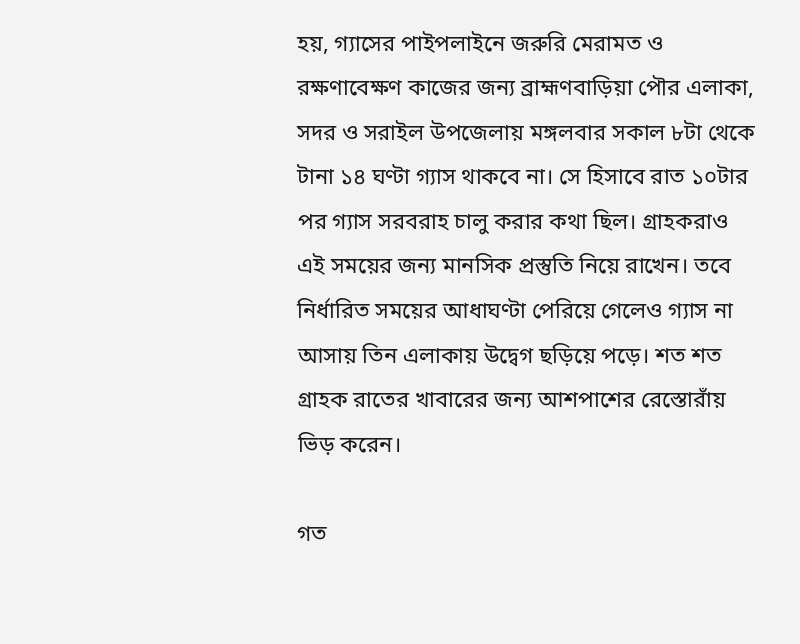হয়, গ্যাসের পাইপলাইনে জরুরি মেরামত ও রক্ষণাবেক্ষণ কাজের জন্য ব্রাহ্মণবাড়িয়া পৌর এলাকা, সদর ও সরাইল উপজেলায় মঙ্গলবার সকাল ৮টা থেকে টানা ১৪ ঘণ্টা গ্যাস থাকবে না। সে হিসাবে রাত ১০টার পর গ্যাস সরবরাহ চালু করার কথা ছিল। গ্রাহকরাও এই সময়ের জন্য মানসিক প্রস্তুতি নিয়ে রাখেন। তবে নির্ধারিত সময়ের আধাঘণ্টা পেরিয়ে গেলেও গ্যাস না আসায় তিন এলাকায় উদ্বেগ ছড়িয়ে পড়ে। শত শত গ্রাহক রাতের খাবারের জন্য আশপাশের রেস্তোরাঁয় ভিড় করেন।

গত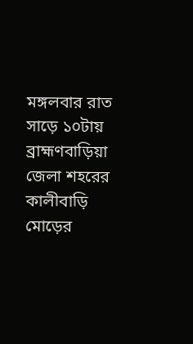মঙ্গলবার রাত সাড়ে ১০টায় ব্রাহ্মণবাড়িয়া জেলা শহরের কালীবাড়ি মোড়ের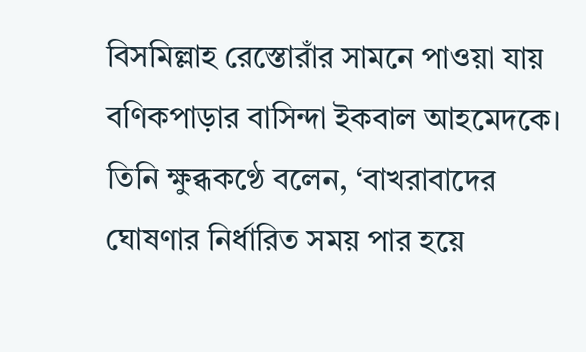বিসমিল্লাহ রেস্তোরাঁর সামনে পাওয়া যায় বণিকপাড়ার বাসিন্দা ইকবাল আহমেদকে। তিনি ক্ষুব্ধকণ্ঠে বলেন, ‘বাখরাবাদের ঘোষণার নির্ধারিত সময় পার হয়ে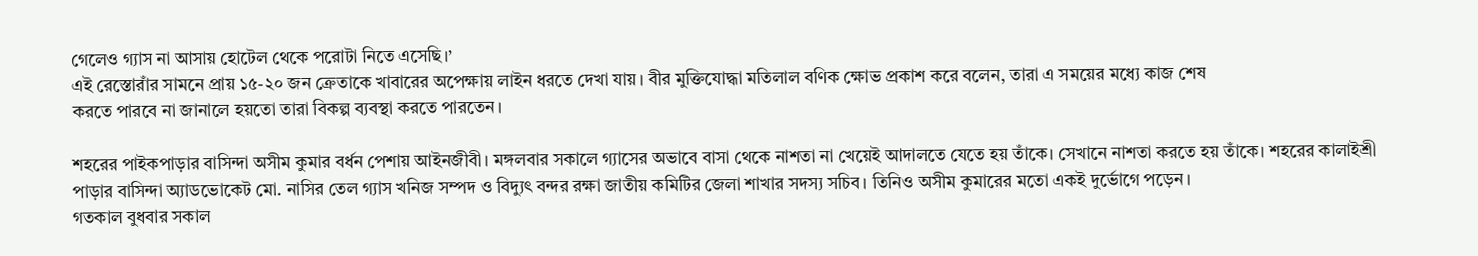গেলেও গ্যাস না আসায় হোটেল থেকে পরোটা নিতে এসেছি।’
এই রেস্তোরাঁর সামনে প্রায় ১৫-২০ জন ক্রেতাকে খাবারের অপেক্ষায় লাইন ধরতে দেখা যায়। বীর মুক্তিযোদ্ধা মতিলাল বণিক ক্ষোভ প্রকাশ করে বলেন, তারা এ সময়ের মধ্যে কাজ শেষ
করতে পারবে না জানালে হয়তো তারা বিকল্প ব্যবস্থা করতে পারতেন।

শহরের পাইকপাড়ার বাসিন্দা অসীম কুমার বর্ধন পেশায় আইনজীবী। মঙ্গলবার সকালে গ্যাসের অভাবে বাসা থেকে নাশতা না খেয়েই আদালতে যেতে হয় তাঁকে। সেখানে নাশতা করতে হয় তাঁকে। শহরের কালাইশ্রী পাড়ার বাসিন্দা অ্যাডভোকেট মো. নাসির তেল গ্যাস খনিজ সম্পদ ও বিদ্যুৎ বন্দর রক্ষা জাতীয় কমিটির জেলা শাখার সদস্য সচিব। তিনিও অসীম কুমারের মতো একই দুর্ভোগে পড়েন।
গতকাল বুধবার সকাল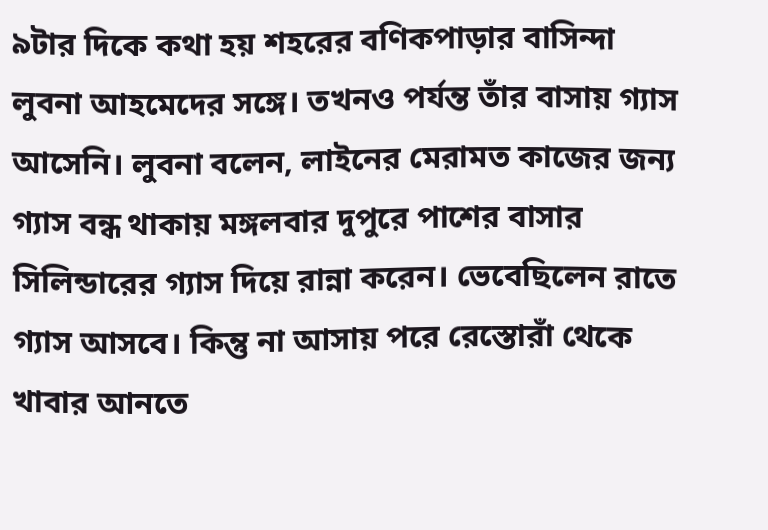৯টার দিকে কথা হয় শহরের বণিকপাড়ার বাসিন্দা লুবনা আহমেদের সঙ্গে। তখনও পর্যন্ত তাঁর বাসায় গ্যাস আসেনি। লুবনা বলেন, লাইনের মেরামত কাজের জন্য গ্যাস বন্ধ থাকায় মঙ্গলবার দুপুরে পাশের বাসার সিলিন্ডারের গ্যাস দিয়ে রান্না করেন। ভেবেছিলেন রাতে গ্যাস আসবে। কিন্তু না আসায় পরে রেস্তোরাঁ থেকে খাবার আনতে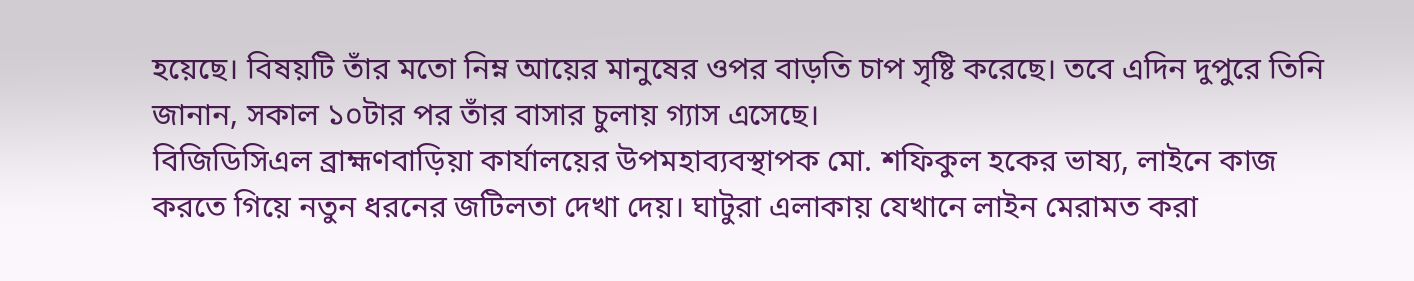হয়েছে। বিষয়টি তাঁর মতো নিম্ন আয়ের মানুষের ওপর বাড়তি চাপ সৃষ্টি করেছে। তবে এদিন দুপুরে তিনি জানান, সকাল ১০টার পর তাঁর বাসার চুলায় গ্যাস এসেছে।
বিজিডিসিএল ব্রাহ্মণবাড়িয়া কার্যালয়ের উপমহাব্যবস্থাপক মো. শফিকুল হকের ভাষ্য, লাইনে কাজ করতে গিয়ে নতুন ধরনের জটিলতা দেখা দেয়। ঘাটুরা এলাকায় যেখানে লাইন মেরামত করা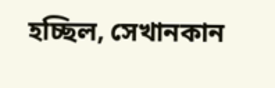হচ্ছিল, সেখানকান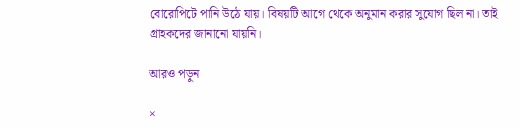বোরোপিটে পানি উঠে যায়। বিষয়টি আগে থেকে অনুমান করার সুযোগ ছিল না। তাই গ্রাহকদের জানানো যায়নি।

আরও পড়ুন

×